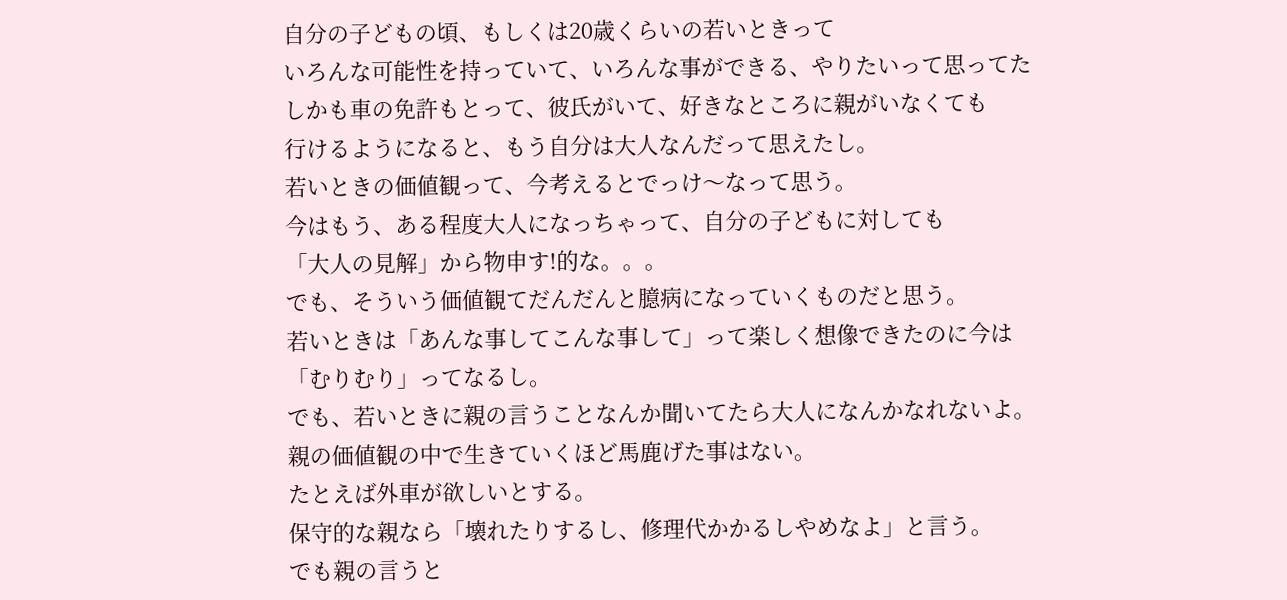自分の子どもの頃、もしくは20歳くらいの若いときって
いろんな可能性を持っていて、いろんな事ができる、やりたいって思ってた
しかも車の免許もとって、彼氏がいて、好きなところに親がいなくても
行けるようになると、もう自分は大人なんだって思えたし。
若いときの価値観って、今考えるとでっけ〜なって思う。
今はもう、ある程度大人になっちゃって、自分の子どもに対しても
「大人の見解」から物申す!的な。。。
でも、そういう価値観てだんだんと臆病になっていくものだと思う。
若いときは「あんな事してこんな事して」って楽しく想像できたのに今は
「むりむり」ってなるし。
でも、若いときに親の言うことなんか聞いてたら大人になんかなれないよ。
親の価値観の中で生きていくほど馬鹿げた事はない。
たとえば外車が欲しいとする。
保守的な親なら「壊れたりするし、修理代かかるしやめなよ」と言う。
でも親の言うと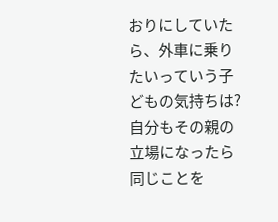おりにしていたら、外車に乗りたいっていう子どもの気持ちは?
自分もその親の立場になったら同じことを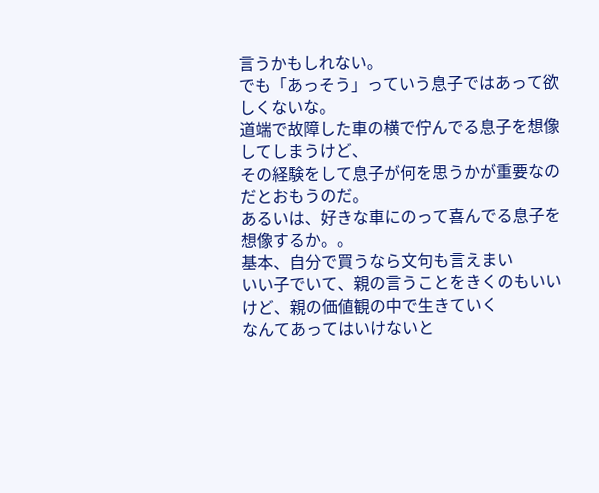言うかもしれない。
でも「あっそう」っていう息子ではあって欲しくないな。
道端で故障した車の横で佇んでる息子を想像してしまうけど、
その経験をして息子が何を思うかが重要なのだとおもうのだ。
あるいは、好きな車にのって喜んでる息子を想像するか。。
基本、自分で買うなら文句も言えまい
いい子でいて、親の言うことをきくのもいいけど、親の価値観の中で生きていく
なんてあってはいけないと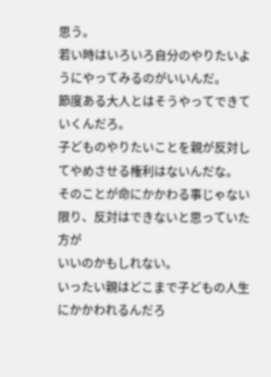思う。
若い時はいろいろ自分のやりたいようにやってみるのがいいんだ。
節度ある大人とはそうやってできていくんだろ。
子どものやりたいことを親が反対してやめさせる権利はないんだな。
そのことが命にかかわる事じゃない限り、反対はできないと思っていた方が
いいのかもしれない。
いったい親はどこまで子どもの人生にかかわれるんだろ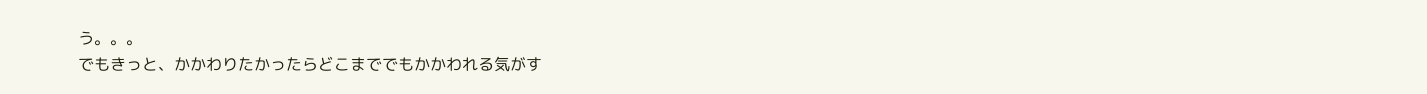う。。。
でもきっと、かかわりたかったらどこまででもかかわれる気がす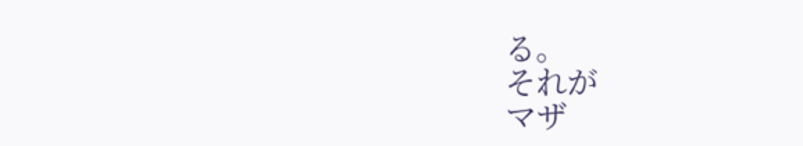る。
それが
マザ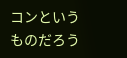コンというものだろう